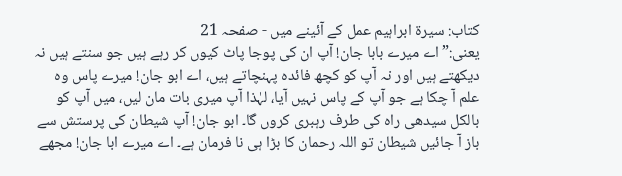کتاب: سیرۃ ابراہیم عمل کے آئینے میں - صفحہ 21
یعنی:”اے میرے بابا جان! آپ ان کی پوجا پاٹ کیوں کر رہے ہیں جو سنتے ہیں نہ دیکھتے ہیں اور نہ آپ کو کچھ فائدہ پہنچاتے ہیں، اے ابو جان! میرے پاس وہ علم آ چکا ہے جو آپ کے پاس نہیں آیا، لہٰذا آپ میری بات مان لیں، میں آپ کو بالکل سیدھی راہ کی طرف رہبری کروں گا۔ ابو جان! آپ شیطان کی پرستش سے باز آ جائیں شیطان تو اللہ رحمان کا بڑا ہی نا فرمان ہے۔ اے میرے ابا جان! مجھے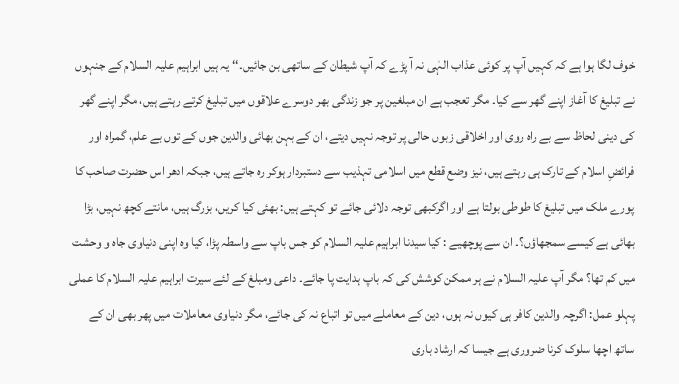خوف لگا ہوا ہے کہ کہیں آپ پر کوئی عذاب الہٰی نہ آ پڑے کہ آپ شیطان کے ساتھی بن جائیں۔‘‘ یہ ہیں ابراہیم علیہ السلام کے جنہوں نے تبلیغ کا آغاز اپنے گھر سے کیا۔ مگر تعجب ہے ان مبلغین پر جو زندگی بھر دوسرے علاقوں میں تبلیغ کرتے رہتے ہیں، مگر اپنے گھر کی دینی لحاظ سے بے راہ روی اور اخلاقی زبوں حالی پر توجہ نہیں دیتے، ان کے بہن بھائی والدین جوں کے توں بے علم، گمراہ اور فرائضِ اسلام کے تارک ہی رہتے ہیں، نیز وضع قطع میں اسلامی تہذیب سے دستبردار ہوکر رہ جاتے ہیں، جبکہ ادھر اس حضرت صاحب کا پورے ملک میں تبلیغ کا طوطی بولتا ہے اور اگرکبھی توجہ دلائی جائے تو کہتے ہیں: بھئی کیا کریں، بزرگ ہیں، مانتے کچھ نہیں، بڑا بھائی ہے کیسے سمجھاؤں؟۔ ان سے پوچھیے : کیا سیدنا ابراہیم علیہ السلام کو جس باپ سے واسطہ پڑا، کیا وہ اپنی دنیاوی جاہ و وحشت میں کم تھا؟ مگر آپ علیہ السلام نے ہر ممکن کوشش کی کہ باپ ہدایت پا جائے۔ داعی ومبلغ کے لئے سیرت ابراہیم علیہ السلام کا عملی پہلو عمل: اگرچہ والدین کافر ہی کیوں نہ ہوں، دین کے معاملے میں تو اتباع نہ کی جائے، مگر دنیاوی معاملات میں پھر بھی ان کے ساتھ اچھا سلوک کرنا ضروری ہے جیسا کہ ارشاد باری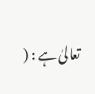تعالیٰ ہے : (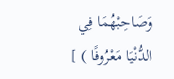وَصَاحِبْهُمَا فِي الدُّنْيَا مَعْرُوفًا ) ]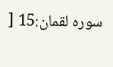سورہ لقمان:15 [